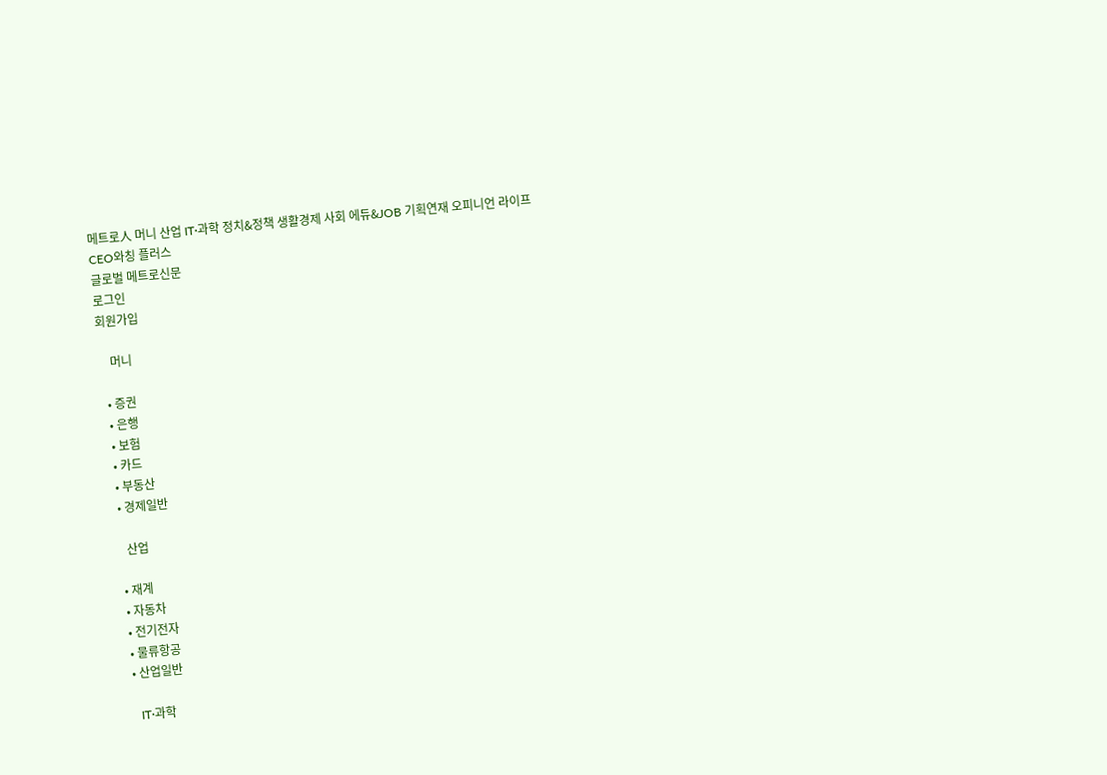메트로人 머니 산업 IT·과학 정치&정책 생활경제 사회 에듀&JOB 기획연재 오피니언 라이프 CEO와칭 플러스
글로벌 메트로신문
로그인
회원가입

    머니

  • 증권
  • 은행
  • 보험
  • 카드
  • 부동산
  • 경제일반

    산업

  • 재계
  • 자동차
  • 전기전자
  • 물류항공
  • 산업일반

    IT·과학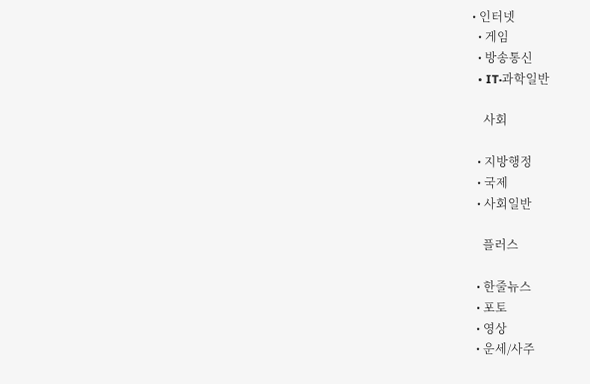• 인터넷
  • 게임
  • 방송통신
  • IT·과학일반

    사회

  • 지방행정
  • 국제
  • 사회일반

    플러스

  • 한줄뉴스
  • 포토
  • 영상
  • 운세/사주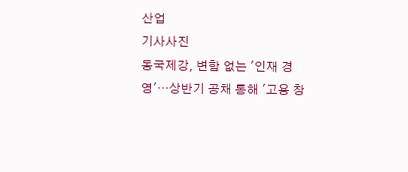산업
기사사진
동국제강, 변함 없는 '인재 경영'…상반기 공채 통해 '고용 창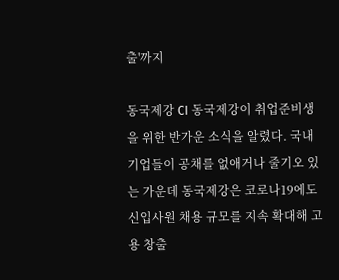출'까지

동국제강 CI 동국제강이 취업준비생을 위한 반가운 소식을 알렸다. 국내 기업들이 공채를 없애거나 줄기오 있는 가운데 동국제강은 코로나19에도 신입사원 채용 규모를 지속 확대해 고용 창출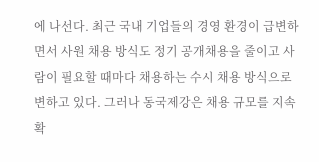에 나선다. 최근 국내 기업들의 경영 환경이 급변하면서 사원 채용 방식도 정기 공개채용을 줄이고 사람이 필요할 때마다 채용하는 수시 채용 방식으로 변하고 있다. 그러나 동국제강은 채용 규모를 지속 확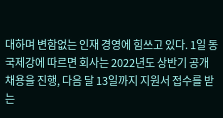대하며 변함없는 인재 경영에 힘쓰고 있다. 1일 동국제강에 따르면 회사는 2022년도 상반기 공개채용을 진행, 다음 달 13일까지 지원서 접수를 받는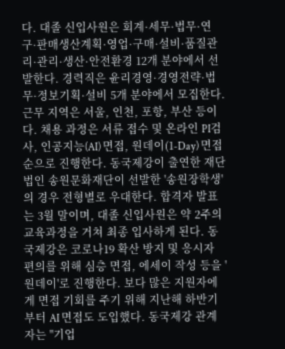다. 대졸 신입사원은 회계·세무·법무·연구·판매생산계획·영업·구매·설비·품질관리·관리·생산·안전환경 12개 분야에서 선발한다. 경력직은 윤리경영·경영전략·법무·정보기획·설비 5개 분야에서 모집한다. 근무 지역은 서울, 인천, 포항, 부산 등이다. 채용 과정은 서류 접수 및 온라인 PI검사, 인공지능(AI) 면접, 원데이(1-Day) 면접 순으로 진행한다. 동국제강이 출연한 재단법인 송원문화재단이 선발한 '송원장학생'의 경우 전형별로 우대한다. 합격자 발표는 3월 말이며, 대졸 신입사원은 약 2주의 교육과정을 거쳐 최종 입사하게 된다. 동국제강은 코로나19 확산 방지 및 응시자 편의를 위해 심층 면접, 에세이 작성 등을 '원데이'로 진행한다. 보다 많은 지원자에게 면접 기회를 주기 위해 지난해 하반기부터 AI 면접도 도입했다. 동국제강 관계자는 "기업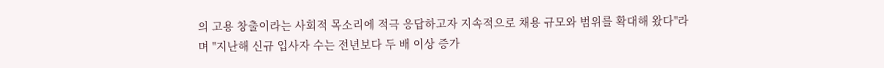의 고용 창출이라는 사회적 목소리에 적극 응답하고자 지속적으로 채용 규모와 범위를 확대해 왔다"라며 "지난해 신규 입사자 수는 전년보다 두 배 이상 증가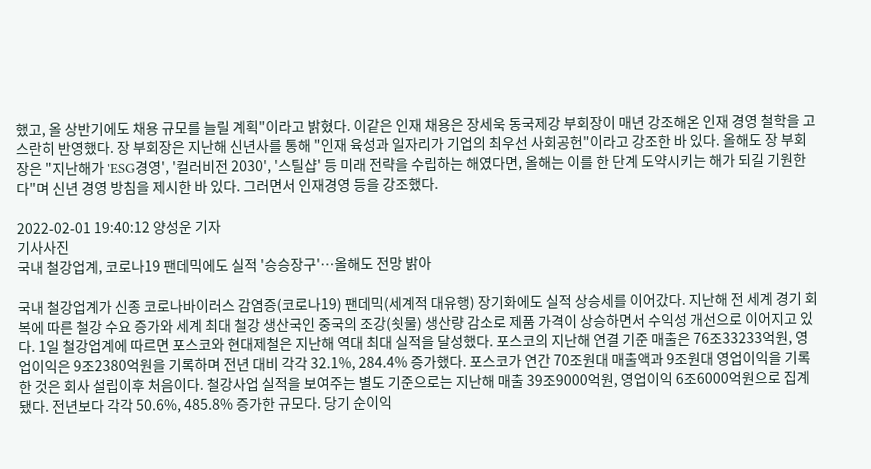했고, 올 상반기에도 채용 규모를 늘릴 계획"이라고 밝혔다. 이같은 인재 채용은 장세욱 동국제강 부회장이 매년 강조해온 인재 경영 철학을 고스란히 반영했다. 장 부회장은 지난해 신년사를 통해 "인재 육성과 일자리가 기업의 최우선 사회공헌"이라고 강조한 바 있다. 올해도 장 부회장은 "지난해가 'ESG경영', '컬러비전 2030', '스틸샵' 등 미래 전략을 수립하는 해였다면, 올해는 이를 한 단계 도약시키는 해가 되길 기원한다"며 신년 경영 방침을 제시한 바 있다. 그러면서 인재경영 등을 강조했다.

2022-02-01 19:40:12 양성운 기자
기사사진
국내 철강업계, 코로나19 팬데믹에도 실적 '승승장구'…올해도 전망 밝아

국내 철강업계가 신종 코로나바이러스 감염증(코로나19) 팬데믹(세계적 대유행) 장기화에도 실적 상승세를 이어갔다. 지난해 전 세계 경기 회복에 따른 철강 수요 증가와 세계 최대 철강 생산국인 중국의 조강(쇳물) 생산량 감소로 제품 가격이 상승하면서 수익성 개선으로 이어지고 있다. 1일 철강업계에 따르면 포스코와 현대제철은 지난해 역대 최대 실적을 달성했다. 포스코의 지난해 연결 기준 매출은 76조33233억원, 영업이익은 9조2380억원을 기록하며 전년 대비 각각 32.1%, 284.4% 증가했다. 포스코가 연간 70조원대 매출액과 9조원대 영업이익을 기록한 것은 회사 설립이후 처음이다. 철강사업 실적을 보여주는 별도 기준으로는 지난해 매출 39조9000억원, 영업이익 6조6000억원으로 집계됐다. 전년보다 각각 50.6%, 485.8% 증가한 규모다. 당기 순이익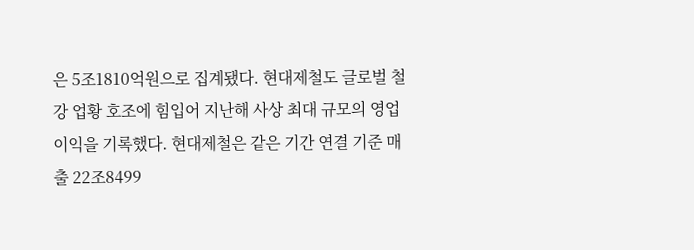은 5조1810억원으로 집계됐다. 현대제철도 글로벌 철강 업황 호조에 힘입어 지난해 사상 최대 규모의 영업이익을 기록했다. 현대제철은 같은 기간 연결 기준 매출 22조8499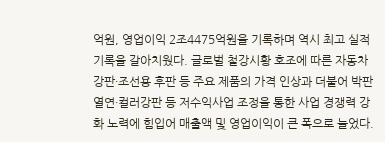억원, 영업이익 2조4475억원을 기록하며 역시 최고 실적 기록을 갈아치웠다. 글로벌 철강시황 호조에 따른 자동차강판·조선용 후판 등 주요 제품의 가격 인상과 더불어 박판열연·컬러강판 등 저수익사업 조정을 통한 사업 경쟁력 강화 노력에 힘입어 매출액 및 영업이익이 큰 폭으로 늘었다.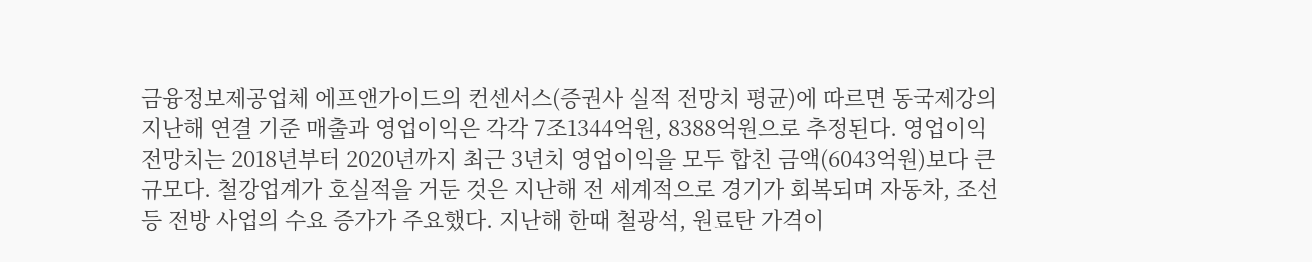금융정보제공업체 에프앤가이드의 컨센서스(증권사 실적 전망치 평균)에 따르면 동국제강의 지난해 연결 기준 매출과 영업이익은 각각 7조1344억원, 8388억원으로 추정된다. 영업이익 전망치는 2018년부터 2020년까지 최근 3년치 영업이익을 모두 합친 금액(6043억원)보다 큰 규모다. 철강업계가 호실적을 거둔 것은 지난해 전 세계적으로 경기가 회복되며 자동차, 조선 등 전방 사업의 수요 증가가 주요했다. 지난해 한때 철광석, 원료탄 가격이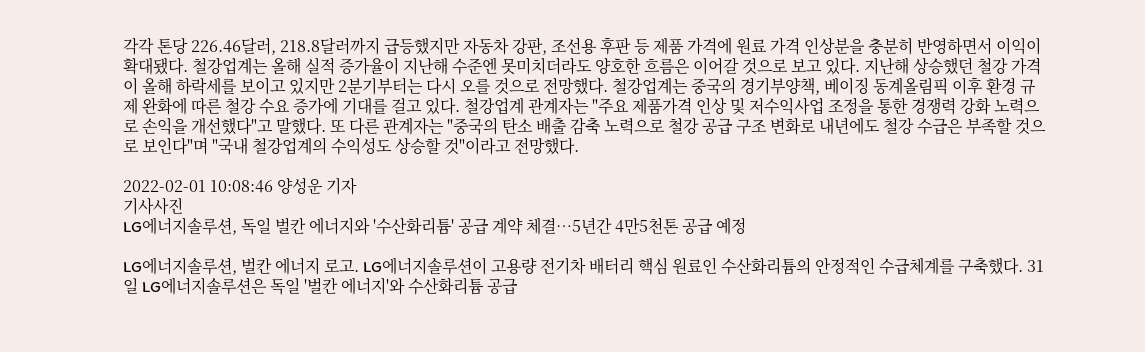각각 톤당 226.46달러, 218.8달러까지 급등했지만 자동차 강판, 조선용 후판 등 제품 가격에 원료 가격 인상분을 충분히 반영하면서 이익이 확대됐다. 철강업계는 올해 실적 증가율이 지난해 수준엔 못미치더라도 양호한 흐름은 이어갈 것으로 보고 있다. 지난해 상승했던 철강 가격이 올해 하락세를 보이고 있지만 2분기부터는 다시 오를 것으로 전망했다. 철강업계는 중국의 경기부양책, 베이징 동계올림픽 이후 환경 규제 완화에 따른 철강 수요 증가에 기대를 걸고 있다. 철강업계 관계자는 "주요 제품가격 인상 및 저수익사업 조정을 통한 경쟁력 강화 노력으로 손익을 개선했다"고 말했다. 또 다른 관계자는 "중국의 탄소 배출 감축 노력으로 철강 공급 구조 변화로 내년에도 철강 수급은 부족할 것으로 보인다"며 "국내 철강업계의 수익성도 상승할 것"이라고 전망했다.

2022-02-01 10:08:46 양성운 기자
기사사진
LG에너지솔루션, 독일 벌칸 에너지와 '수산화리튬' 공급 계약 체결…5년간 4만5천톤 공급 예정

LG에너지솔루션, 벌칸 에너지 로고. LG에너지솔루션이 고용량 전기차 배터리 핵심 원료인 수산화리튬의 안정적인 수급체계를 구축했다. 31일 LG에너지솔루션은 독일 '벌칸 에너지'와 수산화리튬 공급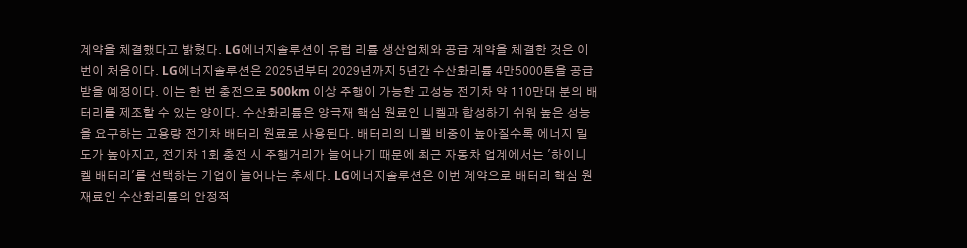계약을 체결했다고 밝혔다. LG에너지솔루션이 유럽 리튬 생산업체와 공급 계약을 체결한 것은 이번이 처음이다. LG에너지솔루션은 2025년부터 2029년까지 5년간 수산화리튬 4만5000톤을 공급받을 예정이다. 이는 한 번 충전으로 500km 이상 주행이 가능한 고성능 전기차 약 110만대 분의 배터리를 제조할 수 있는 양이다. 수산화리튬은 양극재 핵심 원료인 니켈과 합성하기 쉬워 높은 성능을 요구하는 고용량 전기차 배터리 원료로 사용된다. 배터리의 니켈 비중이 높아질수록 에너지 밀도가 높아지고, 전기차 1회 충전 시 주행거리가 늘어나기 때문에 최근 자동차 업계에서는 '하이니켈 배터리'를 선택하는 기업이 늘어나는 추세다. LG에너지솔루션은 이번 계약으로 배터리 핵심 원재료인 수산화리튬의 안정적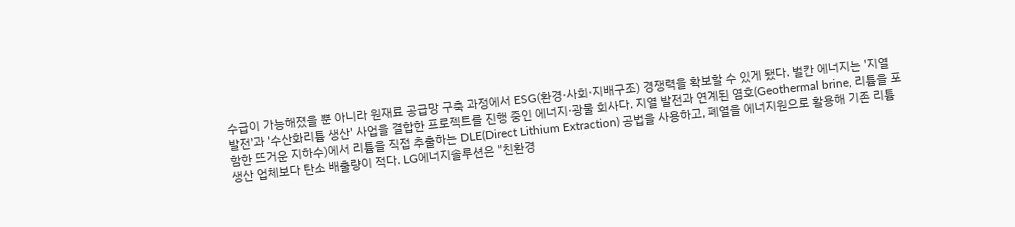수급이 가능해졌을 뿐 아니라 원재료 공급망 구축 과정에서 ESG(환경·사회·지배구조) 경쟁력을 확보할 수 있게 됐다. 벌칸 에너지는 '지열 발전'과 '수산화리튬 생산' 사업을 결합한 프로젝트를 진행 중인 에너지·광물 회사다. 지열 발전과 연계된 염호(Geothermal brine, 리튬을 포함한 뜨거운 지하수)에서 리튬을 직접 추출하는 DLE(Direct Lithium Extraction) 공법을 사용하고, 폐열을 에너지원으로 활용해 기존 리튬 생산 업체보다 탄소 배출량이 적다. LG에너지솔루션은 "친환경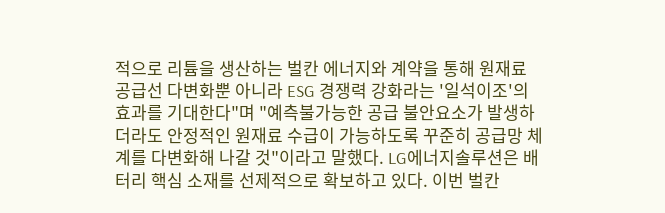적으로 리튬을 생산하는 벌칸 에너지와 계약을 통해 원재료 공급선 다변화뿐 아니라 ESG 경쟁력 강화라는 '일석이조'의 효과를 기대한다"며 "예측불가능한 공급 불안요소가 발생하더라도 안정적인 원재료 수급이 가능하도록 꾸준히 공급망 체계를 다변화해 나갈 것"이라고 말했다. LG에너지솔루션은 배터리 핵심 소재를 선제적으로 확보하고 있다. 이번 벌칸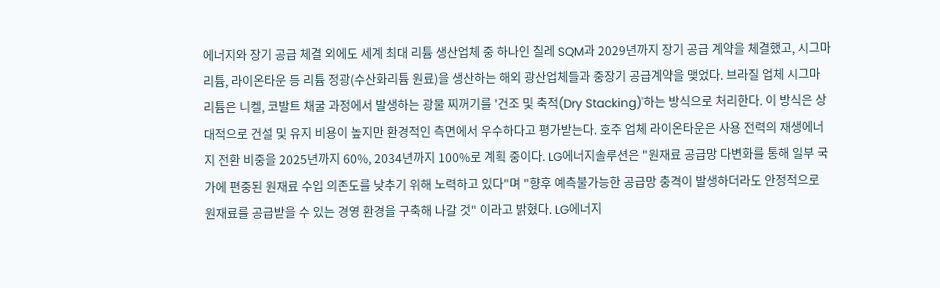에너지와 장기 공급 체결 외에도 세계 최대 리튬 생산업체 중 하나인 칠레 SQM과 2029년까지 장기 공급 계약을 체결했고, 시그마 리튬, 라이온타운 등 리튬 정광(수산화리튬 원료)을 생산하는 해외 광산업체들과 중장기 공급계약을 맺었다. 브라질 업체 시그마 리튬은 니켈, 코발트 채굴 과정에서 발생하는 광물 찌꺼기를 '건조 및 축적(Dry Stacking)'하는 방식으로 처리한다. 이 방식은 상대적으로 건설 및 유지 비용이 높지만 환경적인 측면에서 우수하다고 평가받는다. 호주 업체 라이온타운은 사용 전력의 재생에너지 전환 비중을 2025년까지 60%, 2034년까지 100%로 계획 중이다. LG에너지솔루션은 "원재료 공급망 다변화를 통해 일부 국가에 편중된 원재료 수입 의존도를 낮추기 위해 노력하고 있다"며 "향후 예측불가능한 공급망 충격이 발생하더라도 안정적으로 원재료를 공급받을 수 있는 경영 환경을 구축해 나갈 것" 이라고 밝혔다. LG에너지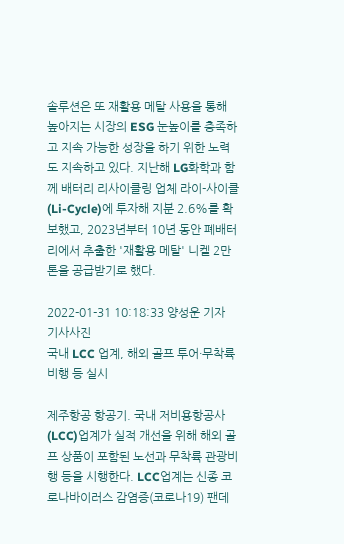솔루션은 또 재활용 메탈 사용을 통해 높아지는 시장의 ESG 눈높이를 충족하고 지속 가능한 성장을 하기 위한 노력도 지속하고 있다. 지난해 LG화학과 함께 배터리 리사이클링 업체 라이-사이클(Li-Cycle)에 투자해 지분 2.6%를 확보했고, 2023년부터 10년 동안 폐배터리에서 추출한 '재활용 메탈' 니켈 2만톤을 공급받기로 했다.

2022-01-31 10:18:33 양성운 기자
기사사진
국내 LCC 업계, 해외 골프 투어·무착륙 비행 등 실시

제주항공 항공기. 국내 저비용항공사(LCC)업계가 실적 개선을 위해 해외 골프 상품이 포함된 노선과 무착륙 관광비행 등을 시행한다. LCC업계는 신종 코로나바이러스 감염증(코로나19) 팬데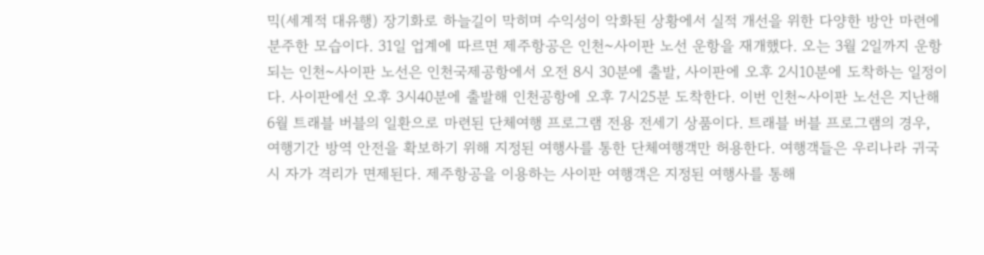믹(세계적 대유행) 장기화로 하늘길이 막히며 수익성이 악화된 상황에서 실적 개선을 위한 다양한 방안 마련에 분주한 모습이다. 31일 업계에 따르면 제주항공은 인천~사이판 노선 운항을 재개했다. 오는 3월 2일까지 운항되는 인천~사이판 노선은 인천국제공항에서 오전 8시 30분에 출발, 사이판에 오후 2시10분에 도착하는 일정이다. 사이판에선 오후 3시40분에 출발해 인천공항에 오후 7시25분 도착한다. 이번 인천~사이판 노선은 지난해 6월 트래블 버블의 일환으로 마련된 단체여행 프로그램 전용 전세기 상품이다. 트래블 버블 프로그램의 경우, 여행기간 방역 안전을 확보하기 위해 지정된 여행사를 통한 단체여행객만 허용한다. 여행객들은 우리나라 귀국 시 자가 격리가 면제된다. 제주항공을 이용하는 사이판 여행객은 지정된 여행사를 통해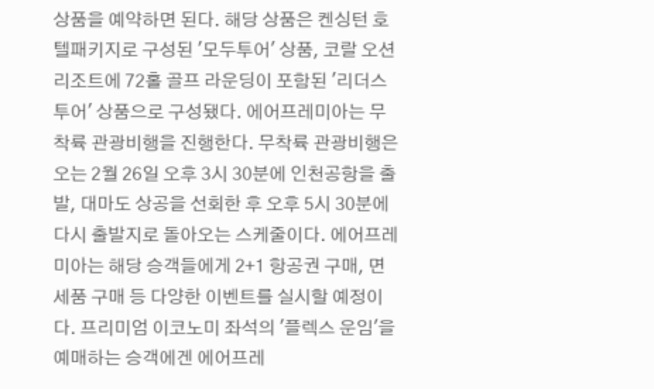상품을 예약하면 된다. 해당 상품은 켄싱턴 호텔패키지로 구성된 '모두투어' 상품, 코랄 오션리조트에 72홀 골프 라운딩이 포함된 '리더스투어' 상품으로 구성됐다. 에어프레미아는 무착륙 관광비행을 진행한다. 무착륙 관광비행은 오는 2월 26일 오후 3시 30분에 인천공항을 출발, 대마도 상공을 선회한 후 오후 5시 30분에 다시 출발지로 돌아오는 스케줄이다. 에어프레미아는 해당 승객들에게 2+1 항공권 구매, 면세품 구매 등 다양한 이벤트를 실시할 예정이다. 프리미엄 이코노미 좌석의 '플렉스 운임'을 예매하는 승객에겐 에어프레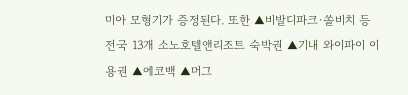미아 모형기가 증정된다. 또한 ▲비발디파크·쏠비치 등 전국 13개 소노호텔앤리조트 숙박권 ▲기내 와이파이 이용권 ▲에코백 ▲머그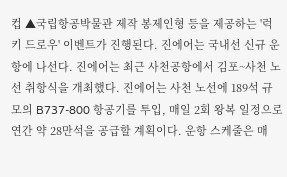컵 ▲국립항공박물관 제작 봉제인형 등을 제공하는 '럭키 드로우' 이벤트가 진행된다. 진에어는 국내선 신규 운항에 나선다. 진에어는 최근 사천공항에서 김포~사천 노선 취항식을 개최했다. 진에어는 사천 노선에 189석 규모의 B737-800 항공기를 투입, 매일 2회 왕복 일정으로 연간 약 28만석을 공급할 계획이다. 운항 스케줄은 매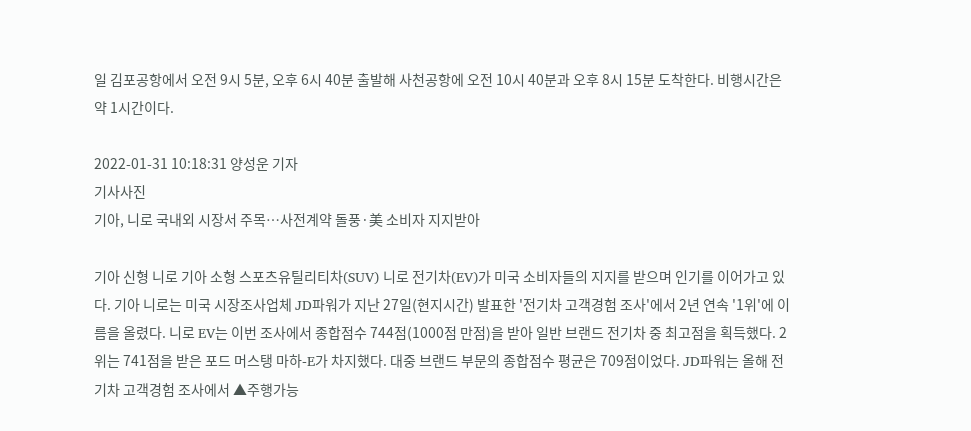일 김포공항에서 오전 9시 5분, 오후 6시 40분 출발해 사천공항에 오전 10시 40분과 오후 8시 15분 도착한다. 비행시간은 약 1시간이다.

2022-01-31 10:18:31 양성운 기자
기사사진
기아, 니로 국내외 시장서 주목…사전계약 돌풍·美 소비자 지지받아

기아 신형 니로 기아 소형 스포츠유틸리티차(SUV) 니로 전기차(EV)가 미국 소비자들의 지지를 받으며 인기를 이어가고 있다. 기아 니로는 미국 시장조사업체 JD파워가 지난 27일(현지시간) 발표한 '전기차 고객경험 조사'에서 2년 연속 '1위'에 이름을 올렸다. 니로 EV는 이번 조사에서 종합점수 744점(1000점 만점)을 받아 일반 브랜드 전기차 중 최고점을 획득했다. 2위는 741점을 받은 포드 머스탱 마하-E가 차지했다. 대중 브랜드 부문의 종합점수 평균은 709점이었다. JD파워는 올해 전기차 고객경험 조사에서 ▲주행가능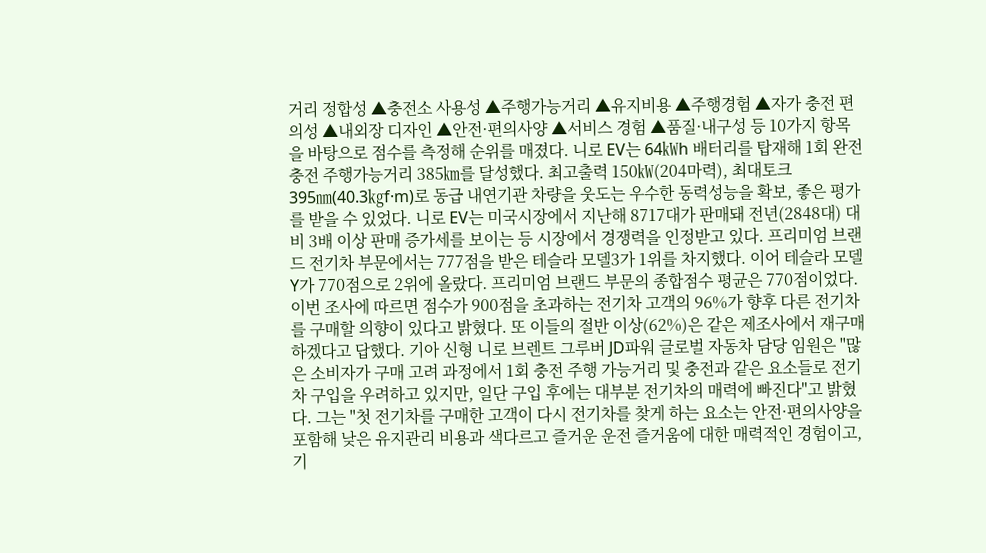거리 정합성 ▲충전소 사용성 ▲주행가능거리 ▲유지비용 ▲주행경험 ▲자가 충전 편의성 ▲내외장 디자인 ▲안전·편의사양 ▲서비스 경험 ▲품질·내구성 등 10가지 항목을 바탕으로 점수를 측정해 순위를 매졌다. 니로 EV는 64㎾h 배터리를 탑재해 1회 완전충전 주행가능거리 385㎞를 달성했다. 최고출력 150㎾(204마력), 최대토크 395㎚(40.3㎏f·m)로 동급 내연기관 차량을 웃도는 우수한 동력성능을 확보, 좋은 평가를 받을 수 있었다. 니로 EV는 미국시장에서 지난해 8717대가 판매돼 전년(2848대) 대비 3배 이상 판매 증가세를 보이는 등 시장에서 경쟁력을 인정받고 있다. 프리미엄 브랜드 전기차 부문에서는 777점을 받은 테슬라 모델3가 1위를 차지했다. 이어 테슬라 모델 Y가 770점으로 2위에 올랐다. 프리미엄 브랜드 부문의 종합점수 평균은 770점이었다. 이번 조사에 따르면 점수가 900점을 초과하는 전기차 고객의 96%가 향후 다른 전기차를 구매할 의향이 있다고 밝혔다. 또 이들의 절반 이상(62%)은 같은 제조사에서 재구매하겠다고 답했다. 기아 신형 니로 브렌트 그루버 JD파워 글로벌 자동차 담당 임원은 "많은 소비자가 구매 고려 과정에서 1회 충전 주행 가능거리 및 충전과 같은 요소들로 전기차 구입을 우려하고 있지만, 일단 구입 후에는 대부분 전기차의 매력에 빠진다"고 밝혔다. 그는 "첫 전기차를 구매한 고객이 다시 전기차를 찾게 하는 요소는 안전·편의사양을 포함해 낮은 유지관리 비용과 색다르고 즐거운 운전 즐거움에 대한 매력적인 경험이고, 기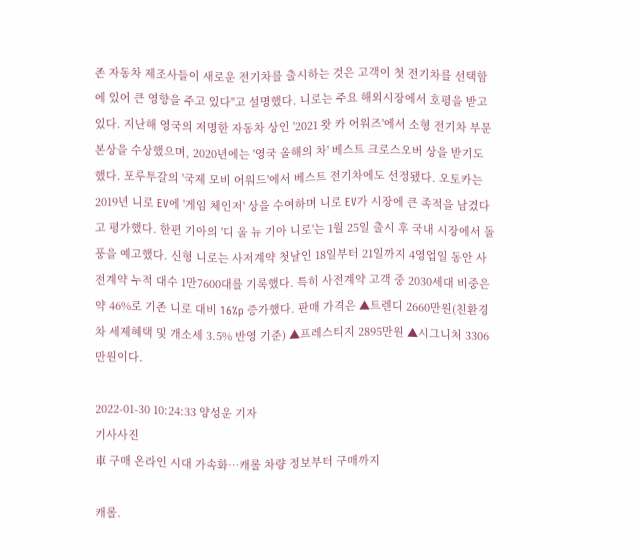존 자동차 제조사들이 새로운 전기차를 출시하는 것은 고객이 첫 전기차를 선택함에 있어 큰 영향을 주고 있다"고 설명했다. 니로는 주요 해외시장에서 호평을 받고 있다. 지난해 영국의 저명한 자동차 상인 '2021 왓 카 어워즈'에서 소형 전기차 부문 본상을 수상했으며, 2020년에는 '영국 올해의 차' 베스트 크로스오버 상을 받기도 했다. 포루투갈의 '국제 모비 어워드'에서 베스트 전기차에도 선정됐다. 오토카는 2019년 니로 EV에 '게임 체인저' 상을 수여하며 니로 EV가 시장에 큰 족적을 남겼다고 평가했다. 한편 기아의 '디 올 뉴 기아 니로'는 1월 25일 출시 후 국내 시장에서 돌풍을 예고했다. 신형 니로는 사저계약 첫날인 18일부터 21일까지 4영업일 동안 사전계약 누적 대수 1만7600대를 기록했다. 특히 사전계약 고객 중 2030세대 비중은 약 46%로 기존 니로 대비 16%p 증가했다. 판매 가격은 ▲트렌디 2660만원(친환경차 세제혜택 및 개소세 3.5% 반영 기준) ▲프레스티지 2895만원 ▲시그니처 3306만원이다.

2022-01-30 10:24:33 양성운 기자
기사사진
車 구매 온라인 시대 가속화…캐롤 차량 정보부터 구매까지

캐롤.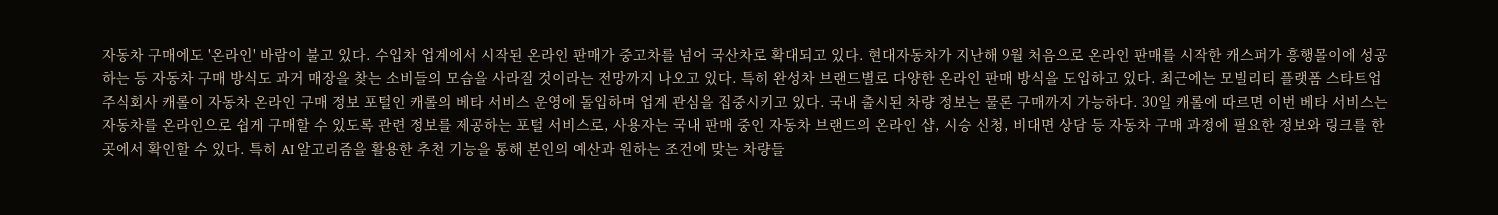자동차 구매에도 '온라인' 바람이 불고 있다. 수입차 업계에서 시작된 온라인 판매가 중고차를 넘어 국산차로 확대되고 있다. 현대자동차가 지난해 9월 처음으로 온라인 판매를 시작한 캐스퍼가 흥행몰이에 성공하는 등 자동차 구매 방식도 과거 매장을 찾는 소비들의 모습을 사라질 것이라는 전망까지 나오고 있다. 특히 완성차 브랜드별로 다양한 온라인 판매 방식을 도입하고 있다. 최근에는 모빌리티 플랫폼 스타트업 주식회사 캐롤이 자동차 온라인 구매 정보 포털인 캐롤의 베타 서비스 운영에 돌입하며 업계 관심을 집중시키고 있다. 국내 출시된 차량 정보는 물론 구매까지 가능하다. 30일 캐롤에 따르면 이번 베타 서비스는 자동차를 온라인으로 쉽게 구매할 수 있도록 관련 정보를 제공하는 포털 서비스로, 사용자는 국내 판매 중인 자동차 브랜드의 온라인 샵, 시승 신청, 비대면 상담 등 자동차 구매 과정에 필요한 정보와 링크를 한 곳에서 확인할 수 있다. 특히 AI 알고리즘을 활용한 추천 기능을 통해 본인의 예산과 원하는 조건에 맞는 차량들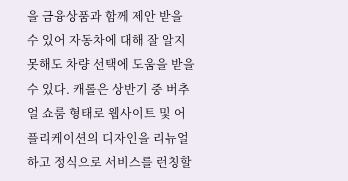을 금융상품과 함께 제안 받을 수 있어 자동차에 대해 잘 알지 못해도 차량 선택에 도움을 받을 수 있다. 캐롤은 상반기 중 버추얼 쇼룸 형태로 웹사이트 및 어플리케이션의 디자인을 리뉴얼하고 정식으로 서비스를 런칭할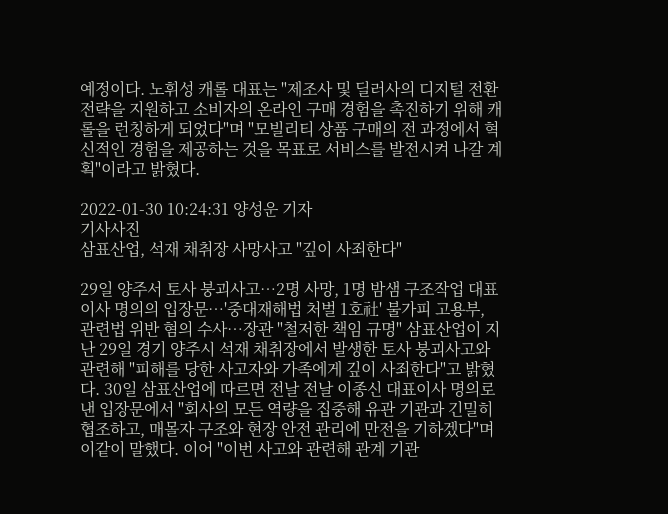예정이다. 노휘성 캐롤 대표는 "제조사 및 딜러사의 디지털 전환 전략을 지원하고 소비자의 온라인 구매 경험을 촉진하기 위해 캐롤을 런칭하게 되었다"며 "모빌리티 상품 구매의 전 과정에서 혁신적인 경험을 제공하는 것을 목표로 서비스를 발전시켜 나갈 계획"이라고 밝혔다.

2022-01-30 10:24:31 양성운 기자
기사사진
삼표산업, 석재 채취장 사망사고 "깊이 사죄한다"

29일 양주서 토사 붕괴사고…2명 사망, 1명 밤샘 구조작업 대표이사 명의의 입장문…'중대재해법 처벌 1호社' 불가피 고용부, 관련법 위반 혐의 수사…장관 "철저한 책임 규명" 삼표산업이 지난 29일 경기 양주시 석재 채취장에서 발생한 토사 붕괴사고와 관련해 "피해를 당한 사고자와 가족에게 깊이 사죄한다"고 밝혔다. 30일 삼표산업에 따르면 전날 전날 이종신 대표이사 명의로 낸 입장문에서 "회사의 모든 역량을 집중해 유관 기관과 긴밀히 협조하고, 매몰자 구조와 현장 안전 관리에 만전을 기하겠다"며 이같이 말했다. 이어 "이번 사고와 관련해 관계 기관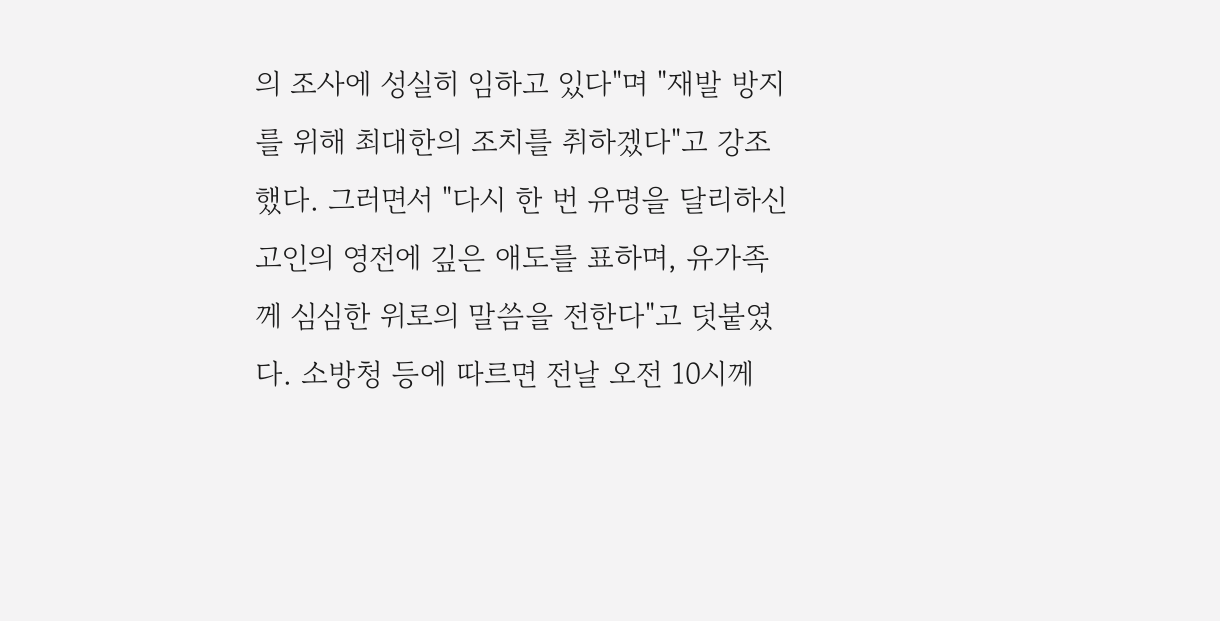의 조사에 성실히 임하고 있다"며 "재발 방지를 위해 최대한의 조치를 취하겠다"고 강조했다. 그러면서 "다시 한 번 유명을 달리하신 고인의 영전에 깊은 애도를 표하며, 유가족께 심심한 위로의 말씀을 전한다"고 덧붙였다. 소방청 등에 따르면 전날 오전 10시께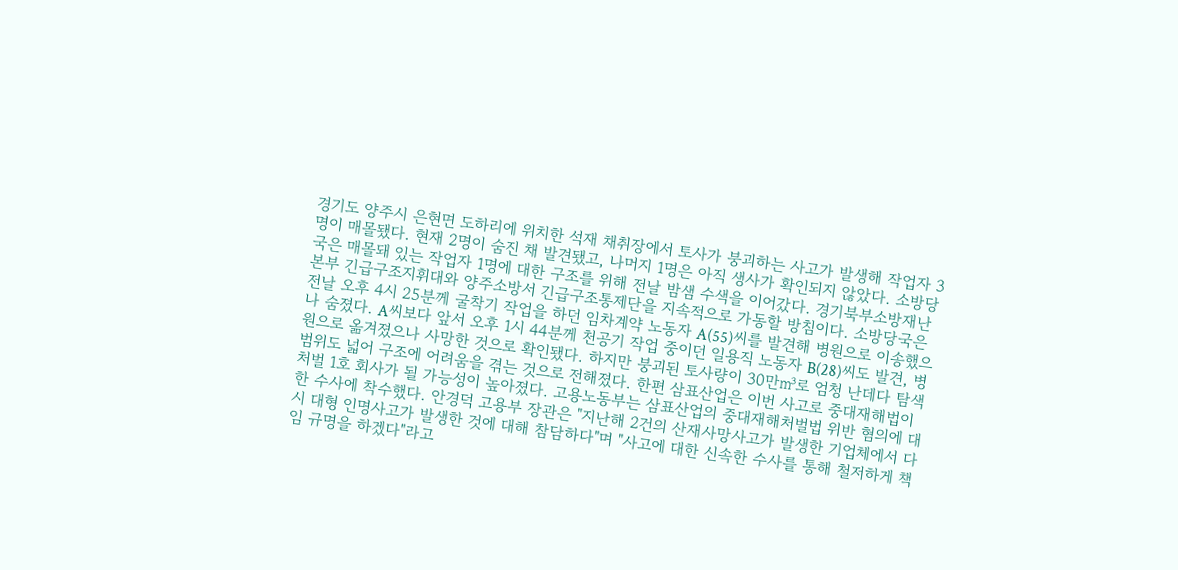경기도 양주시 은현면 도하리에 위치한 석재 채취장에서 토사가 붕괴하는 사고가 발생해 작업자 3명이 매몰됐다. 현재 2명이 숨진 채 발견됐고, 나머지 1명은 아직 생사가 확인되지 않았다. 소방당국은 매몰돼 있는 작업자 1명에 대한 구조를 위해 전날 밤샘 수색을 이어갔다. 경기북부소방재난본부 긴급구조지휘대와 양주소방서 긴급구조통제단을 지속적으로 가동할 방침이다. 소방당국은 전날 오후 4시 25분께 굴착기 작업을 하던 임차계약 노동자 A(55)씨를 발견해 병원으로 이송했으나 숨졌다. A씨보다 앞서 오후 1시 44분께 천공기 작업 중이던 일용직 노동자 B(28)씨도 발견, 병원으로 옮겨졌으나 사망한 것으로 확인됐다. 하지만 붕괴된 토사량이 30만㎥로 엄청 난데다 탐색범위도 넓어 구조에 어려움을 겪는 것으로 전해졌다. 한편 삼표산업은 이번 사고로 중대재해법이 처벌 1호 회사가 될 가능성이 높아졌다. 고용노동부는 삼표산업의 중대재해처벌법 위반 혐의에 대한 수사에 착수했다. 안경덕 고용부 장관은 "지난해 2건의 산재사망사고가 발생한 기업체에서 다시 대형 인명사고가 발생한 것에 대해 참담하다"며 "사고에 대한 신속한 수사를 통해 철저하게 책임 규명을 하겠다"라고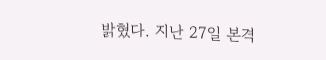밝혔다. 지난 27일 본격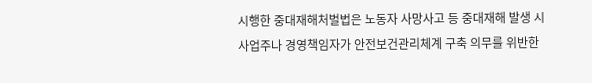시행한 중대재해처벌법은 노동자 사망사고 등 중대재해 발생 시 사업주나 경영책임자가 안전보건관리체계 구축 의무를 위반한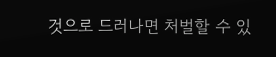것으로 드러나면 처벌할 수 있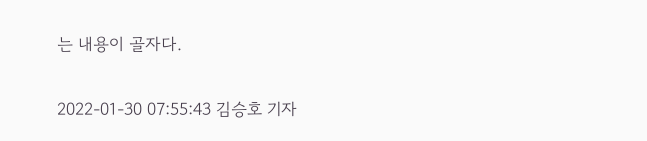는 내용이 골자다.

2022-01-30 07:55:43 김승호 기자